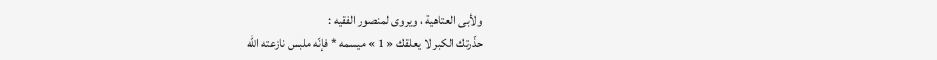ولأبى العتاهية ، ويروى لمنصور الفقيه :
حذّرتك الكبر لا يعلقك « 1 » ميسمه * فإنّه ملبس نازعته اللّه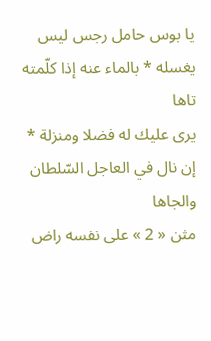يا بوس حامل رجس ليس يغسله * بالماء عنه إذا كلّمته تاها
يرى عليك له فضلا ومنزلة * إن نال في العاجل السّلطان والجاها
مثن « 2 » على نفسه راض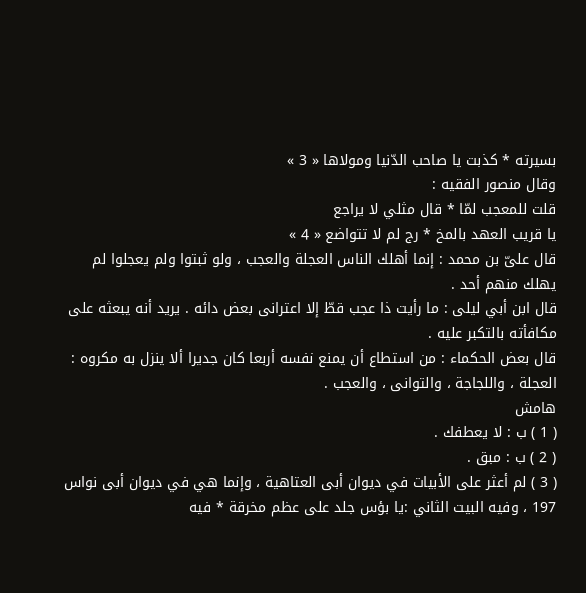بسيرته * كذبت يا صاحب الدّنيا ومولاها « 3 »
وقال منصور الفقيه :
قلت للمعجب لمّا * قال مثلي لا يراجع
يا قريب العهد بالمخ * رج لم لا تتواضع « 4 »
قال علىّ بن محمد : إنما أهلك الناس العجلة والعجب ، ولو ثبتوا ولم يعجلوا لم يهلك منهم أحد .
قال ابن أبي ليلى : ما رأيت ذا عجب قطّ إلا اعترانى بعض دائه . يريد أنه يبعثه على مكافأته بالتكبر عليه .
قال بعض الحكماء : من استطاع أن يمنع نفسه أربعا كان جديرا ألا ينزل به مكروه : العجلة ، واللجاجة ، والتوانى ، والعجب .
هامش
( 1 ) ب : لا يعطفك .
( 2 ) ب : مبق .
( 3 ) لم أعثر على الأبيات في ديوان أبى العتاهية ، وإنما هي في ديوان أبى نواس 197 ، وفيه البيت الثاني :يا بؤس جلد على عظم مخرقة * فيه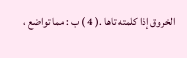الخروق إذا كلمته تاها .( 4 ) ب : مما تواضع ،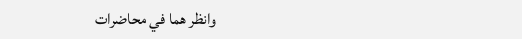وانظر هما في محاضرات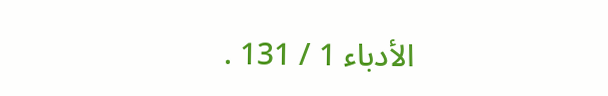الأدباء 1 / 131 .